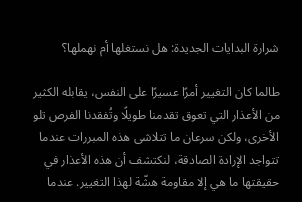شرارة البدايات الجديدة: هل نستغلها أم نهملها؟

طالما كان التغيير أمرًا عسيرًا على النفس، يقابله الكثير من الأعذار التي تعوق تقدمنا طويلًا وتُفقدنا الفرص تلو الأخرى، ولكن سرعان ما تتلاشى هذه المبررات عندما تتواجد الإرادة الصادقة، لنكتشف أن هذه الأعذار في حقيقتها ما هي إلا مقاومة هشّة لهذا التغيير. عندما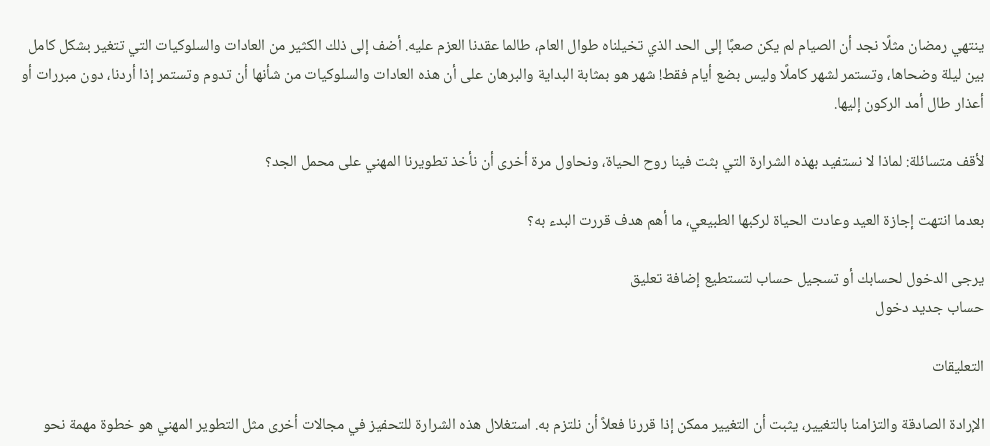ينتهي رمضان مثلًا نجد أن الصيام لم يكن صعبًا إلى الحد الذي تخيلناه طوال العام، طالما عقدنا العزم عليه. أضف إلى ذلك الكثير من العادات والسلوكيات التي تتغير بشكل كامل بين ليلة وضحاها، وتستمر لشهر كاملًا وليس بضع أيام فقط! شهر هو بمثابة البداية والبرهان على أن هذه العادات والسلوكيات من شأنها أن تدوم وتستمر إذا أردنا، دون مبررات أو أعذار طال أمد الركون إليها.

لأقف متسائلة: لماذا لا نستفيد بهذه الشرارة التي بثت فينا روح الحياة، ونحاول مرة أخرى أن نأخذ تطويرنا المهني على محمل الجد؟

بعدما انتهت إجازة العيد وعادت الحياة لركبها الطبيعي، ما أهم هدف قررت البدء به؟

يرجى الدخول لحسابك أو تسجيل حساب لتستطيع إضافة تعليق
حساب جديد دخول

التعليقات

الإرادة الصادقة والتزامنا بالتغيير، يثبت أن التغيير ممكن إذا قررنا فعلاً أن نلتزم به. استغلال هذه الشرارة للتحفيز في مجالات أخرى مثل التطوير المهني هو خطوة مهمة نحو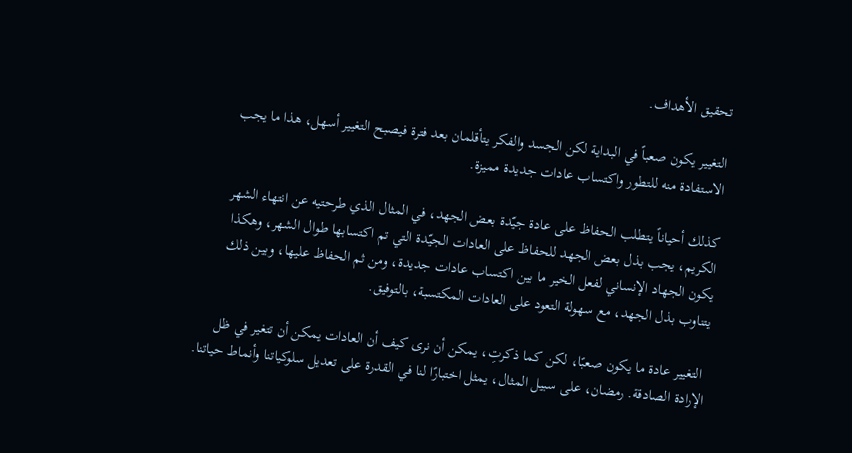تحقيق الأهداف.

التغيير يكون صعباً في البداية لكن الجسد والفكر يتأقلمان بعد فترة فيصبح التغيير أسهل، هذا ما يجب الاستفادة منه للتطور واكتساب عادات جديدة مميزة.

كذلك أحياناً يتطلب الحفاظ على عادة جيّدة بعض الجهد، في المثال الذي طرحتيه عن انتهاء الشهر الكريم، يجب بذل بعض الجهد للحفاظ على العادات الجيّدة التي تم اكتسابها طوال الشهر، وهكذا يكون الجهاد الإنساني لفعل الخير ما بين اكتساب عادات جديدة، ومن ثم الحفاظ عليها، وبين ذلك يتناوب بذل الجهد، مع سهولة التعود على العادات المكتسبة، بالتوفيق.

 التغيير عادة ما يكون صعبًا، لكن كما ذكرتِ، يمكن أن نرى كيف أن العادات يمكن أن تتغير في ظل الإرادة الصادقة. رمضان، على سبيل المثال، يمثل اختبارًا لنا في القدرة على تعديل سلوكياتنا وأنماط حياتنا.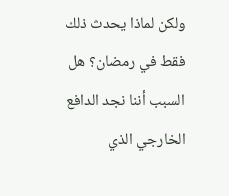ولكن لماذا يحدث ذلك فقط في رمضان؟ هل السبب أننا نجد الدافع الخارجي الذي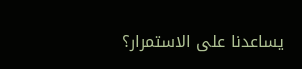يساعدنا على الاستمرار؟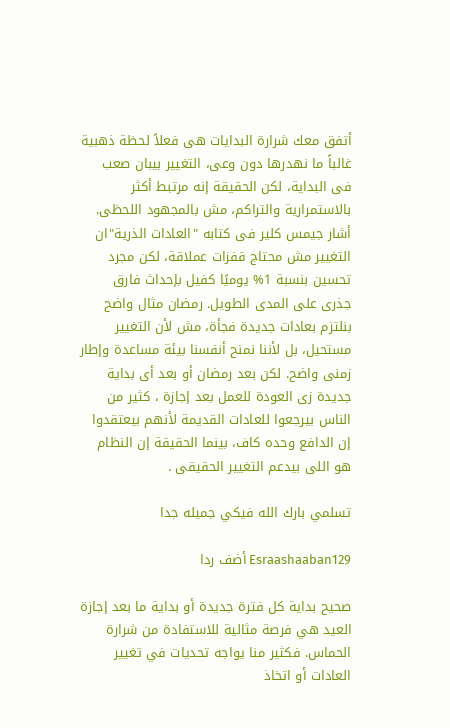أتفق معك شرارة البدايات هى فعلاً لحظة ذهبية غالباً ما نهدرها دون وعى، التغيير بيبان صعب فى البداية، لكن الحقيقة إنه مرتبط أكثر بالاستمرارية والتراكم، مش بالمجهود اللحظى. أشار جيمس كلير فى كتابه "العادات الذرية"ان التغيير مش محتاج قفزات عملاقة، لكن مجرد تحسين بنسبة 1% يوميًا كفيل بإحداث فارق جذرى على المدى الطويل. رمضان مثال واضح بنلتزم بعادات جديدة فجأة، مش لأن التغيير مستحيل، بل لأننا نمنح أنفسنا بيئة مساعدة وإطار زمنى واضح. لكن بعد رمضان أو بعد أى بداية جديدة زى العودة للعمل بعد إجازة ، كثير من الناس بيرجعوا للعادات القديمة لأنهم بيعتقدوا إن الدافع وحده كاف، بينما الحقيقة إن النظام هو اللى بيدعم التغيير الحقيقى .

تسلمي بارك الله فيكي جميله جدا

Esraashaaban129 أضف ردا

صحيح بداية كل فترة جديدة أو بداية ما بعد إجازة العيد هي فرصة مثالية للاستفادة من شرارة الحماس. فكثير منا يواجه تحديات في تغيير العادات أو اتخاذ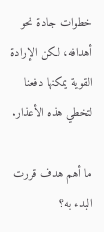خطوات جادة نحو أهدافه، لكن الإرادة القوية يمكنها دفعنا لتخطي هذه الأعذار.

ما أهم هدف قررت البدء به؟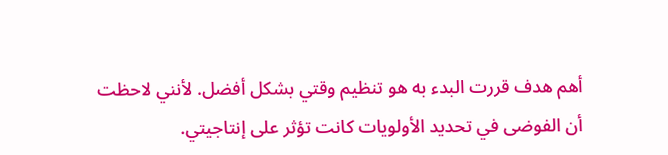أهم هدف قررت البدء به هو تنظيم وقتي بشكل أفضل. لأنني لاحظت أن الفوضى في تحديد الأولويات كانت تؤثر على إنتاجيتي.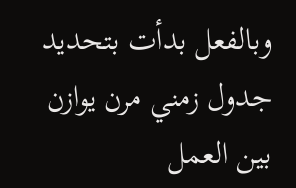وبالفعل بدأت بتحديد جدول زمني مرن يوازن بين العمل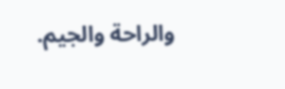والراحة والجيم.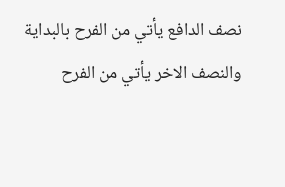نصف الدافع يأتي من الفرح بالبداية والنصف الاخر يأتي من الفرح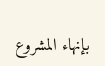بإنهاء المشروع